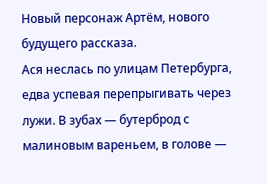Новый персонаж Артём, нового будущего рассказа.
Ася неслась по улицам Петербурга, едва успевая перепрыгивать через лужи. В зубах — бутерброд с малиновым вареньем, в голове —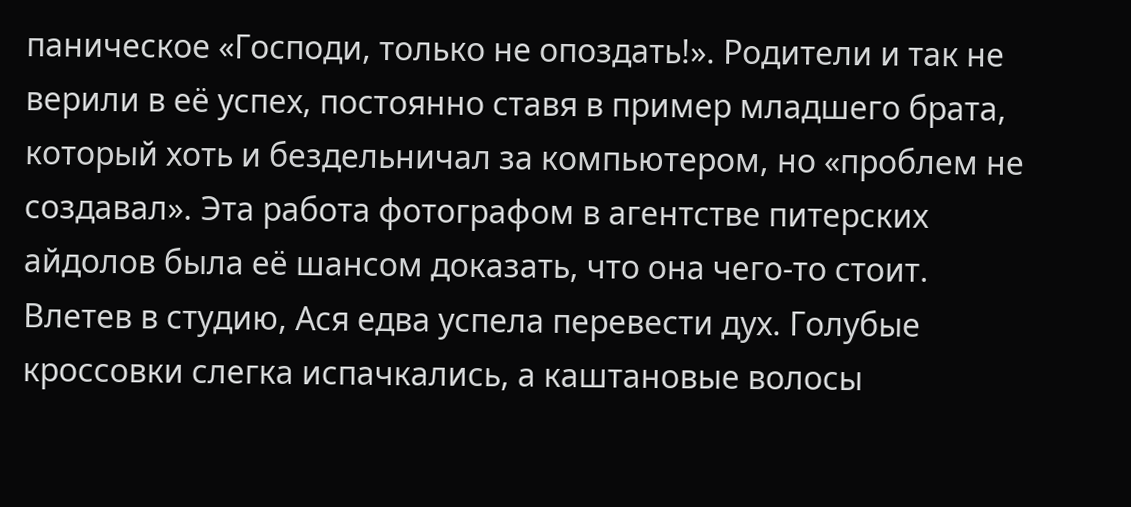паническое «Господи, только не опоздать!». Родители и так не верили в её успех, постоянно ставя в пример младшего брата, который хоть и бездельничал за компьютером, но «проблем не создавал». Эта работа фотографом в агентстве питерских айдолов была её шансом доказать, что она чего-то стоит.
Влетев в студию, Ася едва успела перевести дух. Голубые кроссовки слегка испачкались, а каштановые волосы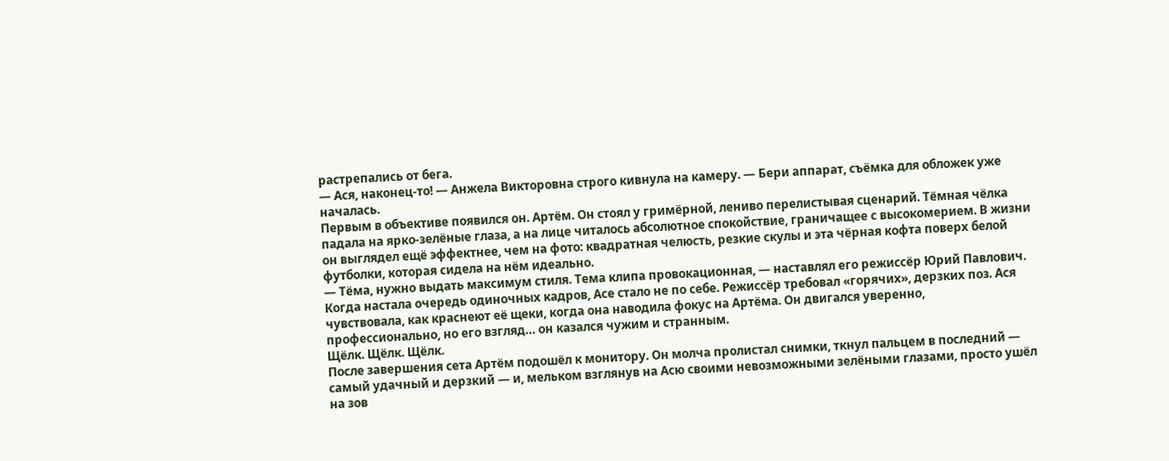растрепались от бега.
— Ася, наконец-то! — Анжела Викторовна строго кивнула на камеру. — Бери аппарат, съёмка для обложек уже началась.
Первым в объективе появился он. Артём. Он стоял у гримёрной, лениво перелистывая сценарий. Тёмная чёлка падала на ярко-зелёные глаза, а на лице читалось абсолютное спокойствие, граничащее с высокомерием. В жизни он выглядел ещё эффектнее, чем на фото: квадратная челюсть, резкие скулы и эта чёрная кофта поверх белой футболки, которая сидела на нём идеально.
— Тёма, нужно выдать максимум стиля. Тема клипа провокационная, — наставлял его режиссёр Юрий Павлович.
Когда настала очередь одиночных кадров, Асе стало не по себе. Режиссёр требовал «горячих», дерзких поз. Ася чувствовала, как краснеют её щеки, когда она наводила фокус на Артёма. Он двигался уверенно, профессионально, но его взгляд… он казался чужим и странным.
Щёлк. Щёлк. Щёлк.
После завершения сета Артём подошёл к монитору. Он молча пролистал снимки, ткнул пальцем в последний — самый удачный и дерзкий — и, мельком взглянув на Асю своими невозможными зелёными глазами, просто ушёл на зов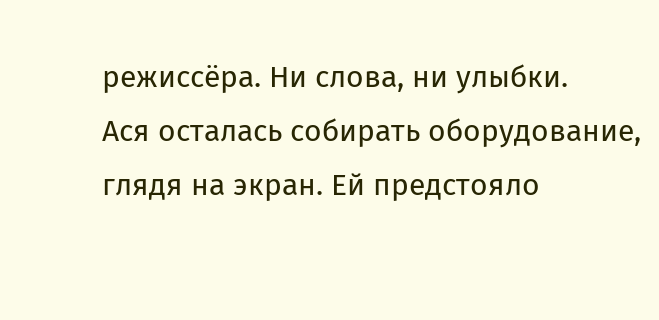режиссёра. Ни слова, ни улыбки.
Ася осталась собирать оборудование, глядя на экран. Ей предстояло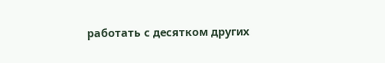работать с десятком других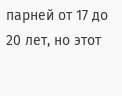парней от 17 до 20 лет, но этот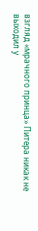взгляд «мрачного принца» Питера никак не выходил у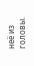неё из головы.